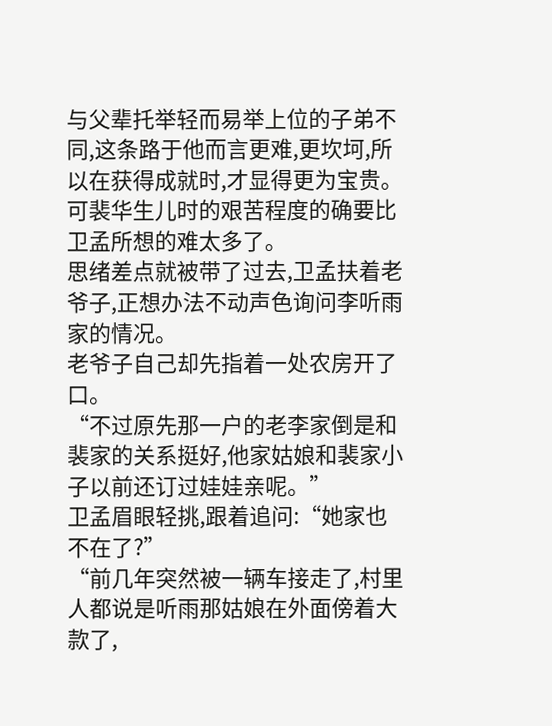与父辈托举轻而易举上位的子弟不同,这条路于他而言更难,更坎坷,所以在获得成就时,才显得更为宝贵。
可裴华生儿时的艰苦程度的确要比卫孟所想的难太多了。
思绪差点就被带了过去,卫孟扶着老爷子,正想办法不动声色询问李听雨家的情况。
老爷子自己却先指着一处农房开了口。
“不过原先那一户的老李家倒是和裴家的关系挺好,他家姑娘和裴家小子以前还订过娃娃亲呢。”
卫孟眉眼轻挑,跟着追问:“她家也不在了?”
“前几年突然被一辆车接走了,村里人都说是听雨那姑娘在外面傍着大款了,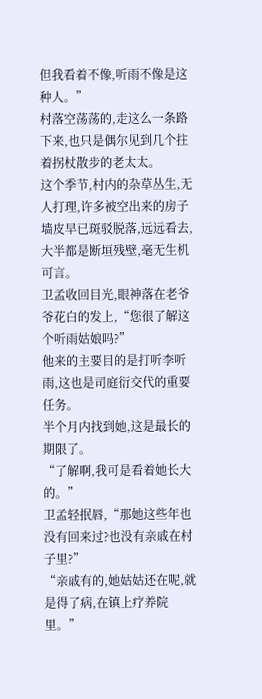但我看着不像,听雨不像是这种人。”
村落空荡荡的,走这么一条路下来,也只是偶尔见到几个拄着拐杖散步的老太太。
这个季节,村内的杂草丛生,无人打理,许多被空出来的房子墙皮早已斑驳脱落,远远看去,大半都是断垣残壁,毫无生机可言。
卫孟收回目光,眼神落在老爷爷花白的发上,“您很了解这个听雨姑娘吗?”
他来的主要目的是打听李听雨,这也是司庭衍交代的重要任务。
半个月内找到她,这是最长的期限了。
“了解啊,我可是看着她长大的。”
卫孟轻抿唇,“那她这些年也没有回来过?也没有亲戚在村子里?”
“亲戚有的,她姑姑还在呢,就是得了病,在镇上疗养院里。”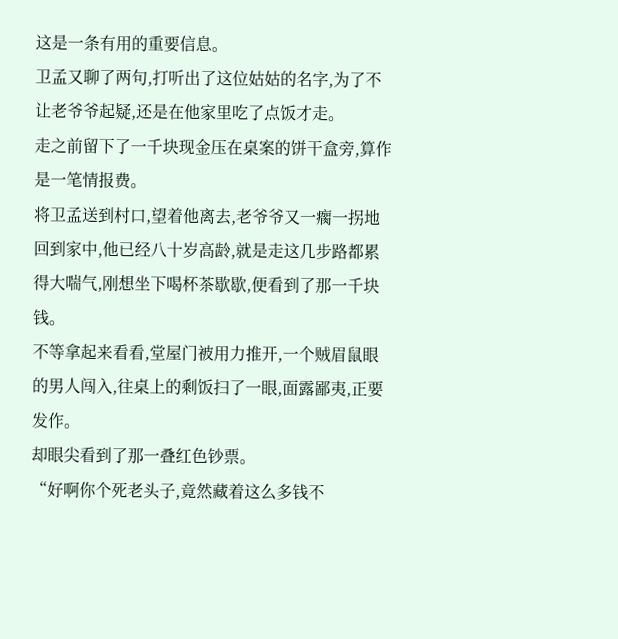这是一条有用的重要信息。
卫孟又聊了两句,打听出了这位姑姑的名字,为了不让老爷爷起疑,还是在他家里吃了点饭才走。
走之前留下了一千块现金压在桌案的饼干盒旁,算作是一笔情报费。
将卫孟送到村口,望着他离去,老爷爷又一瘸一拐地回到家中,他已经八十岁高龄,就是走这几步路都累得大喘气,刚想坐下喝杯茶歇歇,便看到了那一千块钱。
不等拿起来看看,堂屋门被用力推开,一个贼眉鼠眼的男人闯入,往桌上的剩饭扫了一眼,面露鄙夷,正要发作。
却眼尖看到了那一叠红色钞票。
“好啊你个死老头子,竟然藏着这么多钱不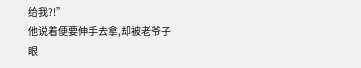给我?!”
他说着便要伸手去拿,却被老爷子眼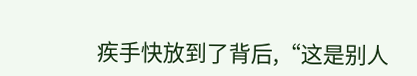疾手快放到了背后,“这是别人